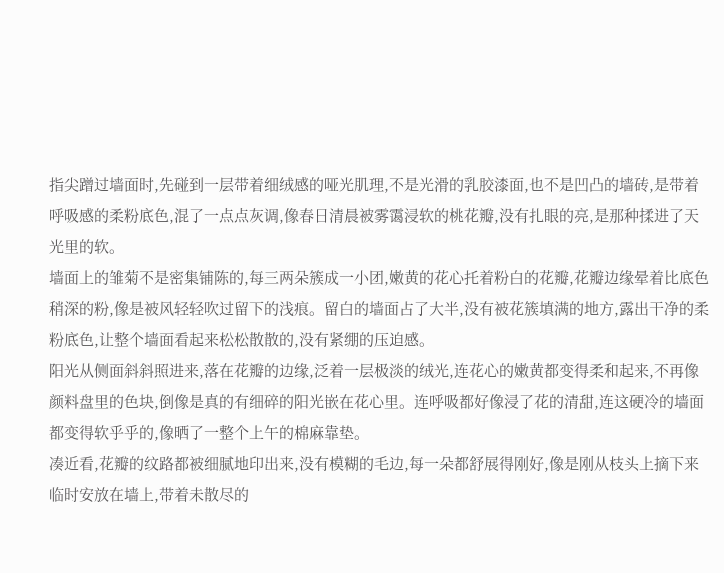指尖蹭过墙面时,先碰到一层带着细绒感的哑光肌理,不是光滑的乳胶漆面,也不是凹凸的墙砖,是带着呼吸感的柔粉底色,混了一点点灰调,像春日清晨被雾霭浸软的桃花瓣,没有扎眼的亮,是那种揉进了天光里的软。
墙面上的雏菊不是密集铺陈的,每三两朵簇成一小团,嫩黄的花心托着粉白的花瓣,花瓣边缘晕着比底色稍深的粉,像是被风轻轻吹过留下的浅痕。留白的墙面占了大半,没有被花簇填满的地方,露出干净的柔粉底色,让整个墙面看起来松松散散的,没有紧绷的压迫感。
阳光从侧面斜斜照进来,落在花瓣的边缘,泛着一层极淡的绒光,连花心的嫩黄都变得柔和起来,不再像颜料盘里的色块,倒像是真的有细碎的阳光嵌在花心里。连呼吸都好像浸了花的清甜,连这硬冷的墙面都变得软乎乎的,像晒了一整个上午的棉麻靠垫。
凑近看,花瓣的纹路都被细腻地印出来,没有模糊的毛边,每一朵都舒展得刚好,像是刚从枝头上摘下来临时安放在墙上,带着未散尽的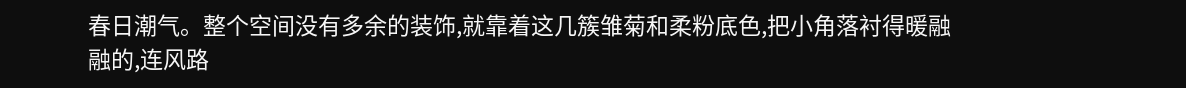春日潮气。整个空间没有多余的装饰,就靠着这几簇雏菊和柔粉底色,把小角落衬得暖融融的,连风路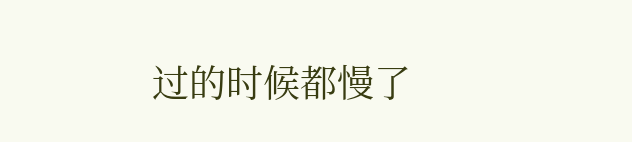过的时候都慢了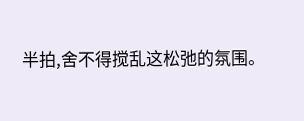半拍,舍不得搅乱这松弛的氛围。